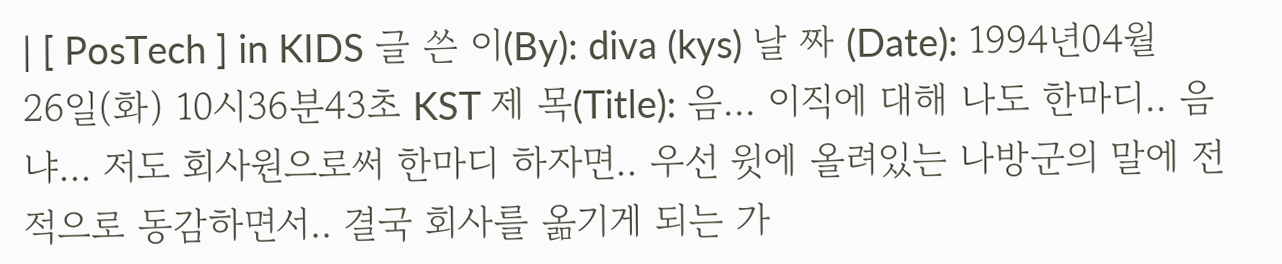| [ PosTech ] in KIDS 글 쓴 이(By): diva (kys) 날 짜 (Date): 1994년04월26일(화) 10시36분43초 KST 제 목(Title): 음... 이직에 대해 나도 한마디.. 음냐... 저도 회사원으로써 한마디 하자면.. 우선 윗에 올려있는 나방군의 말에 전적으로 동감하면서.. 결국 회사를 옮기게 되는 가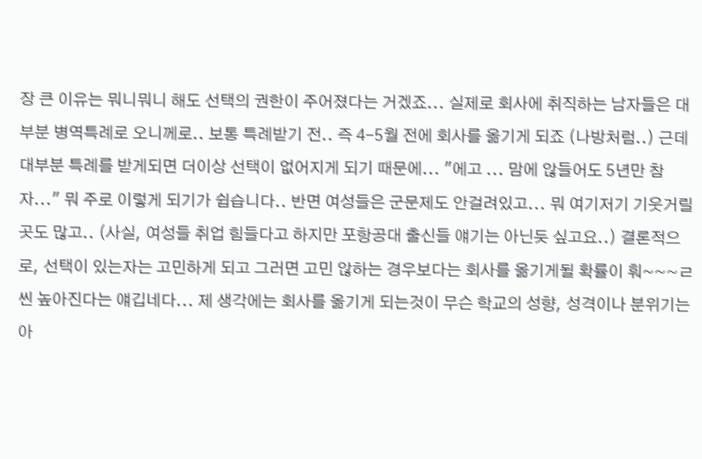장 큰 이유는 뭐니뭐니 해도 선택의 권한이 주어졌다는 거겠죠... 실제로 회사에 취직하는 남자들은 대부분 병역특례로 오니께로.. 보통 특례받기 전.. 즉 4-5월 전에 회사를 옮기게 되죠 (나방처럼..) 근데 대부분 특례를 받게되면 더이상 선택이 없어지게 되기 때문에... "에고 ... 맘에 않들어도 5년만 참자..." 뭐 주로 이렇게 되기가 쉽습니다.. 반면 여성들은 군문제도 안걸려있고... 뭐 여기저기 기웃거릴 곳도 많고.. (사실, 여성들 취업 힘들다고 하지만 포항공대 출신들 얘기는 아닌듯 싶고요..) 결론적으로, 선택이 있는자는 고민하게 되고 그러면 고민 않하는 경우보다는 회사를 옮기게될 확률이 훠~~~ㄹ 씬 높아진다는 얘깁네다... 제 생각에는 회사를 옮기게 되는것이 무슨 학교의 성향, 성격이나 분위기는 아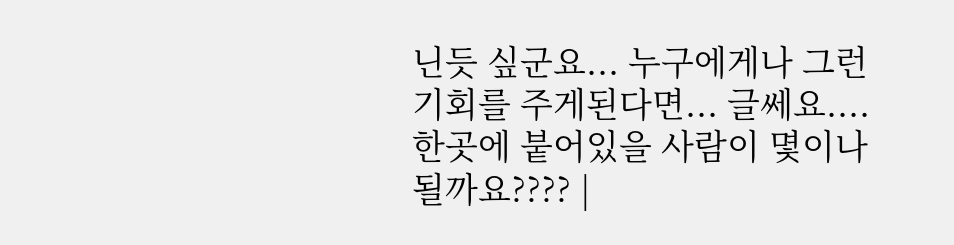닌듯 싶군요... 누구에게나 그런 기회를 주게된다면... 글쎄요.... 한곳에 붙어있을 사람이 몇이나 될까요???? |